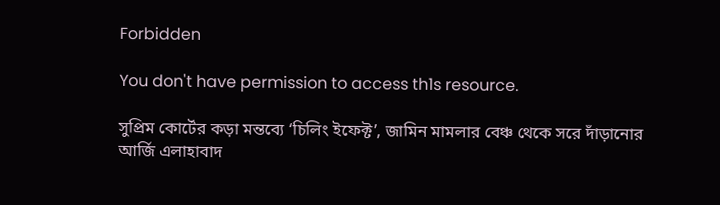Forbidden

You don't have permission to access th1s resource.

সুপ্রিম কোর্টের কড়া মন্তব্যে ‘চিলিং ইফেক্ট’, জামিন মামলার বেঞ্চ থেকে সরে দাঁড়ানোর আর্জি এলাহাবাদ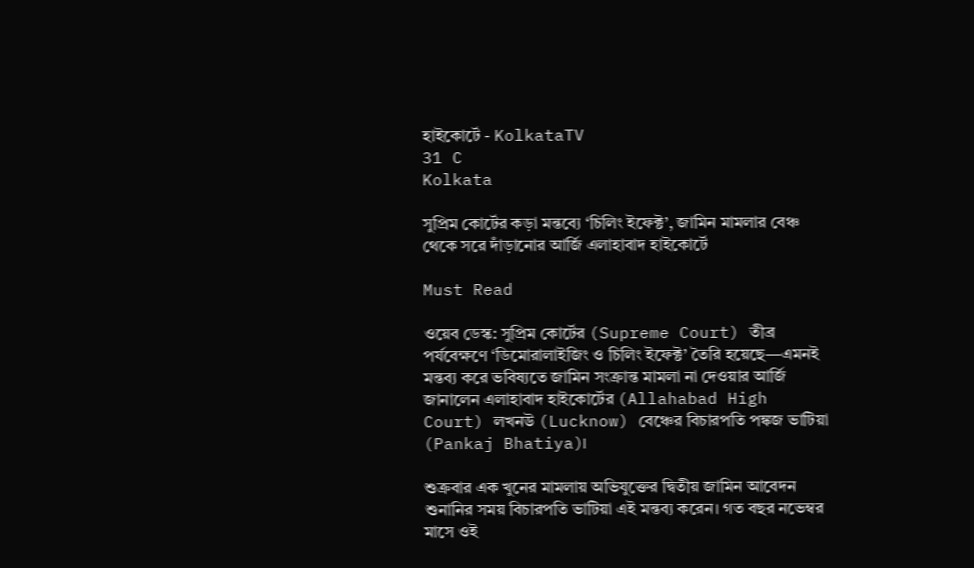হাইকোর্টে - KolkataTV
31 C
Kolkata

সুপ্রিম কোর্টের কড়া মন্তব্যে ‘চিলিং ইফেক্ট’, জামিন মামলার বেঞ্চ থেকে সরে দাঁড়ানোর আর্জি এলাহাবাদ হাইকোর্টে

Must Read

ওয়েব ডেস্ক: সুপ্রিম কোর্টের (Supreme Court) তীব্র পর্যবেক্ষণে ‘ডিমোরালাইজিং ও চিলিং ইফেক্ট’ তৈরি হয়েছে—এমনই মন্তব্য করে ভবিষ্যতে জামিন সংক্রান্ত মামলা না দেওয়ার আর্জি জানালেন এলাহাবাদ হাইকোর্টের (Allahabad High Court) লখনউ (Lucknow) বেঞ্চের বিচারপতি পঙ্কজ ভাটিয়া (Pankaj Bhatiya)।

শুক্রবার এক খুনের মামলায় অভিযুক্তের দ্বিতীয় জামিন আবেদন শুনানির সময় বিচারপতি ভাটিয়া এই মন্তব্য করেন। গত বছর নভেম্বর মাসে ওই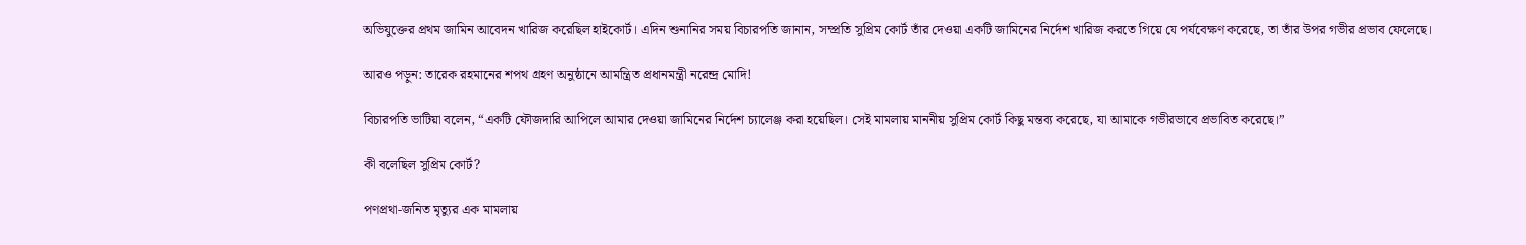অভিযুক্তের প্রথম জামিন আবেদন খারিজ করেছিল হাইকোর্ট। এদিন শুনানির সময় বিচারপতি জানান, সম্প্রতি সুপ্রিম কোর্ট তাঁর দেওয়া একটি জামিনের নির্দেশ খারিজ করতে গিয়ে যে পর্যবেক্ষণ করেছে, তা তাঁর উপর গভীর প্রভাব ফেলেছে।

আরও পড়ুন: তারেক রহমানের শপথ গ্রহণ অনুষ্ঠানে আমন্ত্রিত প্রধানমন্ত্রী নরেন্দ্র মোদি!

বিচারপতি ভাটিয়া বলেন, “একটি ফৌজদারি আপিলে আমার দেওয়া জামিনের নির্দেশ চ্যালেঞ্জ করা হয়েছিল। সেই মামলায় মাননীয় সুপ্রিম কোর্ট কিছু মন্তব্য করেছে, যা আমাকে গভীরভাবে প্রভাবিত করেছে।”

কী বলেছিল সুপ্রিম কোর্ট?

পণপ্রথা-জনিত মৃত্যুর এক মামলায়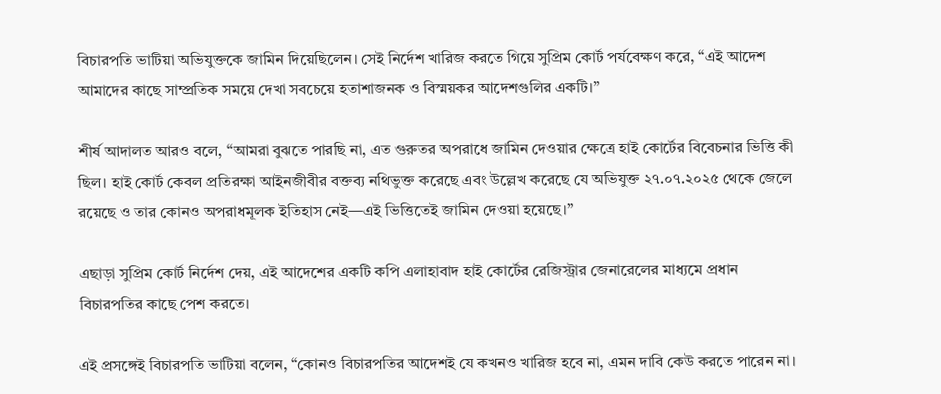বিচারপতি ভাটিয়া অভিযুক্তকে জামিন দিয়েছিলেন। সেই নির্দেশ খারিজ করতে গিয়ে সুপ্রিম কোর্ট পর্যবেক্ষণ করে, “এই আদেশ আমাদের কাছে সাম্প্রতিক সময়ে দেখা সবচেয়ে হতাশাজনক ও বিস্ময়কর আদেশগুলির একটি।”

শীর্ষ আদালত আরও বলে, “আমরা বুঝতে পারছি না, এত গুরুতর অপরাধে জামিন দেওয়ার ক্ষেত্রে হাই কোর্টের বিবেচনার ভিত্তি কী ছিল। হাই কোর্ট কেবল প্রতিরক্ষা আইনজীবীর বক্তব্য নথিভুক্ত করেছে এবং উল্লেখ করেছে যে অভিযুক্ত ২৭.০৭.২০২৫ থেকে জেলে রয়েছে ও তার কোনও অপরাধমূলক ইতিহাস নেই—এই ভিত্তিতেই জামিন দেওয়া হয়েছে।”

এছাড়া সুপ্রিম কোর্ট নির্দেশ দেয়, এই আদেশের একটি কপি এলাহাবাদ হাই কোর্টের রেজিস্ট্রার জেনারেলের মাধ্যমে প্রধান বিচারপতির কাছে পেশ করতে।

এই প্রসঙ্গেই বিচারপতি ভাটিয়া বলেন, “কোনও বিচারপতির আদেশই যে কখনও খারিজ হবে না, এমন দাবি কেউ করতে পারেন না।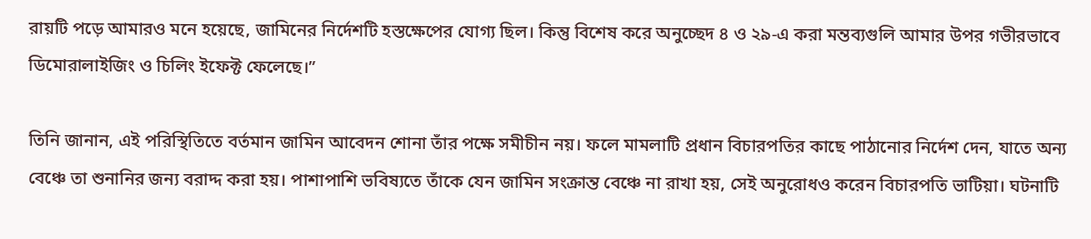রায়টি পড়ে আমারও মনে হয়েছে, জামিনের নির্দেশটি হস্তক্ষেপের যোগ্য ছিল। কিন্তু বিশেষ করে অনুচ্ছেদ ৪ ও ২৯-এ করা মন্তব্যগুলি আমার উপর গভীরভাবে ডিমোরালাইজিং ও চিলিং ইফেক্ট ফেলেছে।”

তিনি জানান, এই পরিস্থিতিতে বর্তমান জামিন আবেদন শোনা তাঁর পক্ষে সমীচীন নয়। ফলে মামলাটি প্রধান বিচারপতির কাছে পাঠানোর নির্দেশ দেন, যাতে অন্য বেঞ্চে তা শুনানির জন্য বরাদ্দ করা হয়। পাশাপাশি ভবিষ্যতে তাঁকে যেন জামিন সংক্রান্ত বেঞ্চে না রাখা হয়, সেই অনুরোধও করেন বিচারপতি ভাটিয়া। ঘটনাটি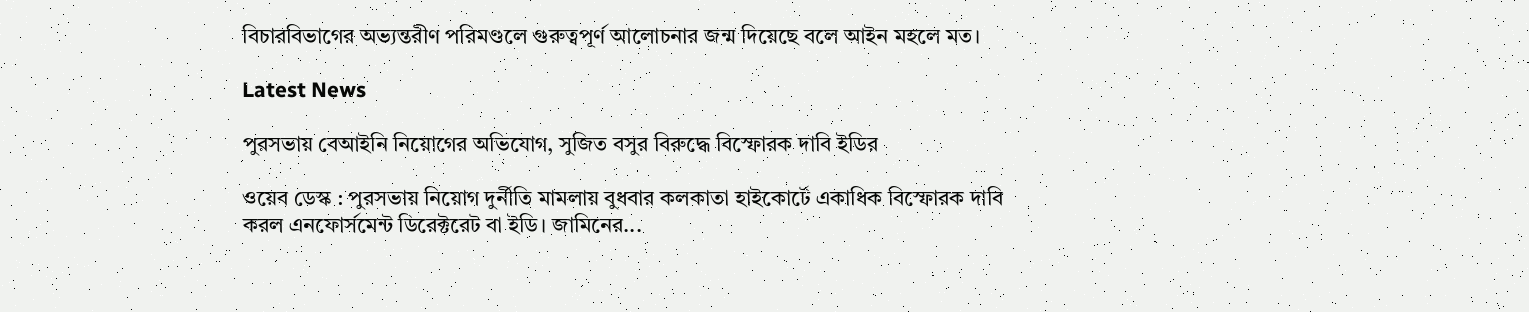বিচারবিভাগের অভ্যন্তরীণ পরিমণ্ডলে গুরুত্বপূর্ণ আলোচনার জন্ম দিয়েছে বলে আইন মহলে মত।

Latest News

পুরসভায় বেআইনি নিয়োগের অভিযোগ, সুজিত বসুর বিরুদ্ধে বিস্ফোরক দাবি ইডির

ওয়েব ডেস্ক : পুরসভায় নিয়োগ দুর্নীতি মামলায় বুধবার কলকাতা হাইকোর্টে একাধিক বিস্ফোরক দাবি করল এনফোর্সমেন্ট ডিরেক্টরেট বা ইডি। জামিনের...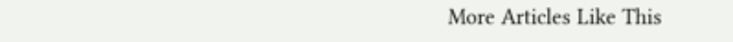More Articles Like This